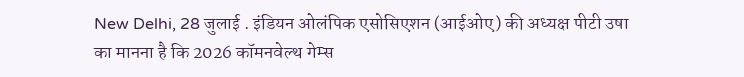New Delhi, 28 जुलाई . इंडियन ओलंपिक एसोसिएशन (आईओए) की अध्यक्ष पीटी उषा का मानना है कि 2026 कॉमनवेल्थ गेम्स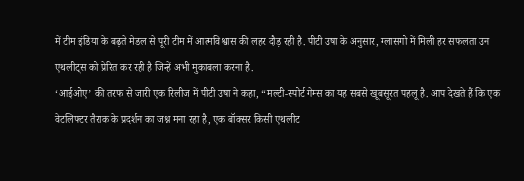में टीम इंडिया के बढ़ते मेडल से पूरी टीम में आत्मविश्वास की लहर दौड़ रही है. पीटी उषा के अनुसार, ग्लासगो में मिली हर सफलता उन एथलीट्स को प्रेरित कर रही है जिन्हें अभी मुकाबला करना है.
‘आईओए’ की तरफ से जारी एक रिलीज में पीटी उषा ने कहा, “मल्टी-स्पोर्ट गेम्स का यह सबसे खूबसूरत पहलू है. आप देखते हैं कि एक वेटलिफ्टर तैराक के प्रदर्शन का जश्न मना रहा है, एक बॉक्सर किसी एथलीट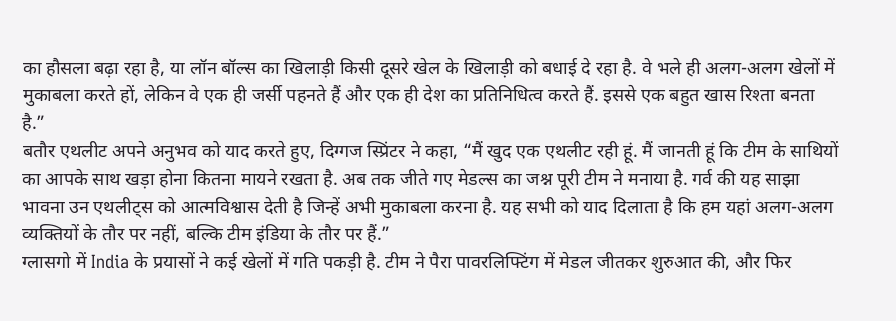का हौसला बढ़ा रहा है, या लॉन बॉल्स का खिलाड़ी किसी दूसरे खेल के खिलाड़ी को बधाई दे रहा है. वे भले ही अलग-अलग खेलों में मुकाबला करते हों, लेकिन वे एक ही जर्सी पहनते हैं और एक ही देश का प्रतिनिधित्व करते हैं. इससे एक बहुत खास रिश्ता बनता है.”
बतौर एथलीट अपने अनुभव को याद करते हुए, दिग्गज स्प्रिंटर ने कहा, “मैं खुद एक एथलीट रही हूं. मैं जानती हूं कि टीम के साथियों का आपके साथ खड़ा होना कितना मायने रखता है. अब तक जीते गए मेडल्स का जश्न पूरी टीम ने मनाया है. गर्व की यह साझा भावना उन एथलीट्स को आत्मविश्वास देती है जिन्हें अभी मुकाबला करना है. यह सभी को याद दिलाता है कि हम यहां अलग-अलग व्यक्तियों के तौर पर नहीं, बल्कि टीम इंडिया के तौर पर हैं.”
ग्लासगो में India के प्रयासों ने कई खेलों में गति पकड़ी है. टीम ने पैरा पावरलिफ्टिंग में मेडल जीतकर शुरुआत की, और फिर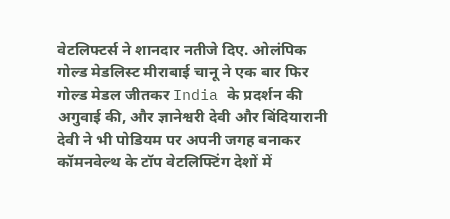वेटलिफ्टर्स ने शानदार नतीजे दिए. ओलंपिक गोल्ड मेडलिस्ट मीराबाई चानू ने एक बार फिर गोल्ड मेडल जीतकर India के प्रदर्शन की अगुवाई की, और ज्ञानेश्वरी देवी और बिंदियारानी देवी ने भी पोडियम पर अपनी जगह बनाकर कॉमनवेल्थ के टॉप वेटलिफ्टिंग देशों में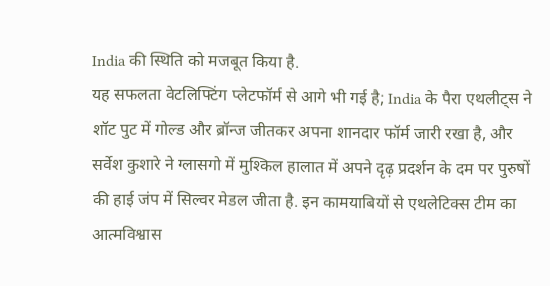India की स्थिति को मजबूत किया है.
यह सफलता वेटलिफ्टिंग प्लेटफॉर्म से आगे भी गई है; India के पैरा एथलीट्स ने शॉट पुट में गोल्ड और ब्रॉन्ज जीतकर अपना शानदार फॉर्म जारी रखा है, और सर्वेश कुशारे ने ग्लासगो में मुश्किल हालात में अपने दृढ़ प्रदर्शन के दम पर पुरुषों की हाई जंप में सिल्वर मेडल जीता है. इन कामयाबियों से एथलेटिक्स टीम का आत्मविश्वास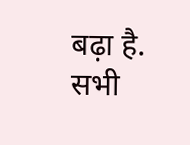बढ़ा है.
सभी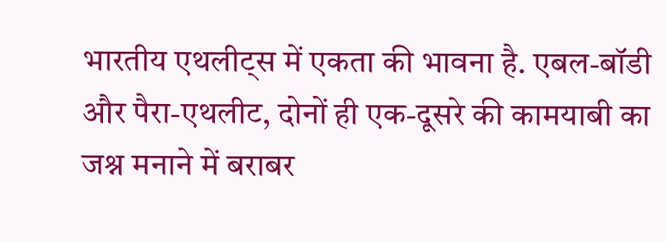भारतीय एथलीट्स में एकता की भावना है. एबल-बॉडी और पैरा-एथलीट, दोनों ही एक-दूसरे की कामयाबी का जश्न मनाने में बराबर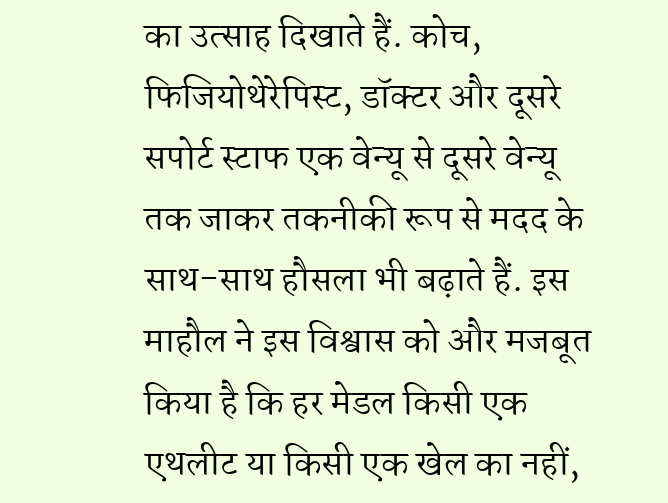का उत्साह दिखाते हैं. कोच, फिजियोथेरेपिस्ट, डॉक्टर और दूसरे सपोर्ट स्टाफ एक वेन्यू से दूसरे वेन्यू तक जाकर तकनीकी रूप से मदद के साथ-साथ हौसला भी बढ़ाते हैं. इस माहौल ने इस विश्वास को और मजबूत किया है कि हर मेडल किसी एक एथलीट या किसी एक खेल का नहीं,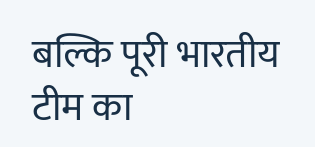बल्कि पूरी भारतीय टीम का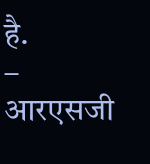है.
–
आरएसजी